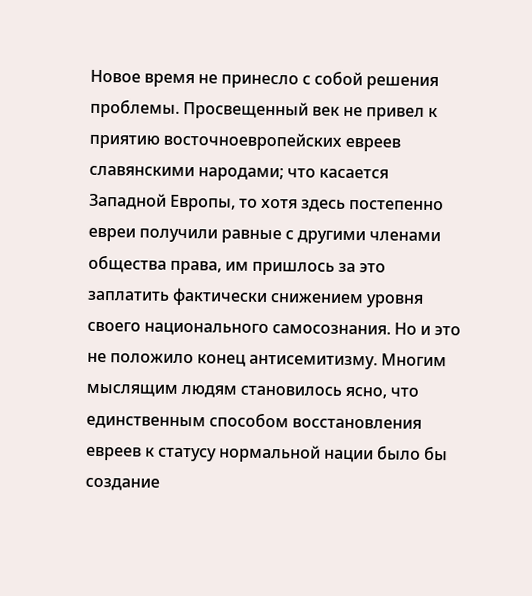Новое время не принесло с собой решения проблемы. Просвещенный век не привел к приятию восточноевропейских евреев славянскими народами; что касается Западной Европы, то хотя здесь постепенно евреи получили равные с другими членами общества права, им пришлось за это заплатить фактически снижением уровня своего национального самосознания. Но и это не положило конец антисемитизму. Многим мыслящим людям становилось ясно, что единственным способом восстановления евреев к статусу нормальной нации было бы создание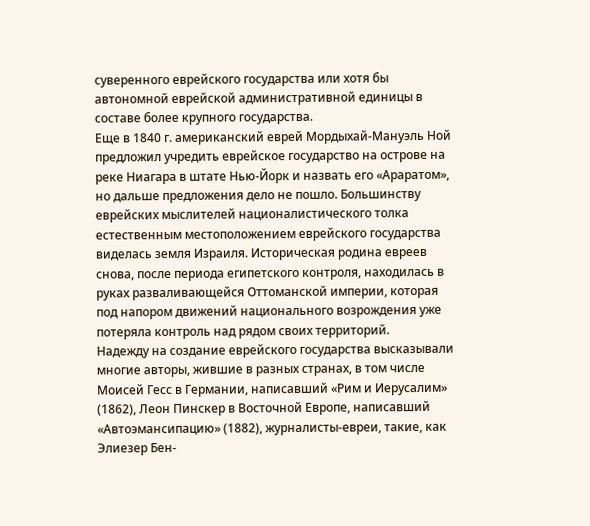суверенного еврейского государства или хотя бы автономной еврейской административной единицы в составе более крупного государства.
Еще в 1840 г. американский еврей Мордыхай-Мануэль Ной предложил учредить еврейское государство на острове на реке Ниагара в штате Нью-Йорк и назвать его «Араратом», но дальше предложения дело не пошло. Большинству еврейских мыслителей националистического толка естественным местоположением еврейского государства виделась земля Израиля. Историческая родина евреев снова, после периода египетского контроля, находилась в руках разваливающейся Оттоманской империи, которая под напором движений национального возрождения уже потеряла контроль над рядом своих территорий.
Надежду на создание еврейского государства высказывали многие авторы, жившие в разных странах, в том числе Моисей Гесс в Германии, написавший «Рим и Иерусалим» (1862), Леон Пинскер в Восточной Европе, написавший «Автоэмансипацию» (1882), журналисты-евреи, такие, как Элиезер Бен-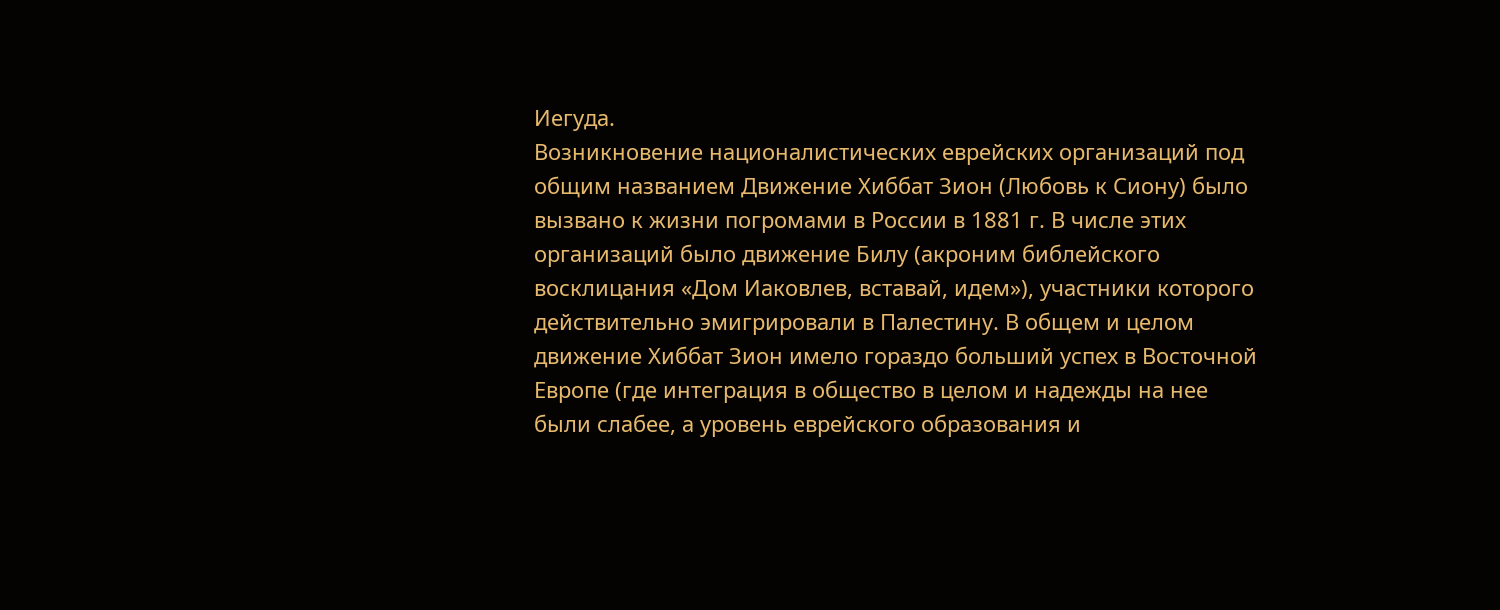Иегуда.
Возникновение националистических еврейских организаций под общим названием Движение Хиббат Зион (Любовь к Сиону) было вызвано к жизни погромами в России в 1881 г. В числе этих организаций было движение Билу (акроним библейского восклицания «Дом Иаковлев, вставай, идем»), участники которого действительно эмигрировали в Палестину. В общем и целом движение Хиббат Зион имело гораздо больший успех в Восточной Европе (где интеграция в общество в целом и надежды на нее были слабее, а уровень еврейского образования и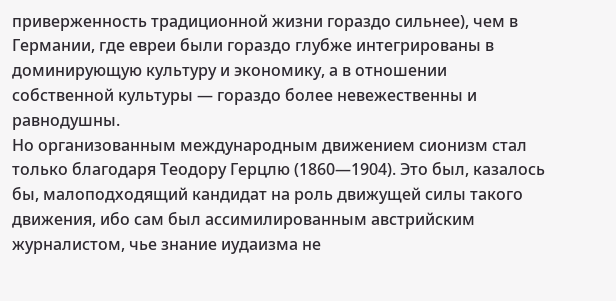приверженность традиционной жизни гораздо сильнее), чем в Германии, где евреи были гораздо глубже интегрированы в доминирующую культуру и экономику, а в отношении собственной культуры — гораздо более невежественны и равнодушны.
Но организованным международным движением сионизм стал только благодаря Теодору Герцлю (1860—1904). Это был, казалось бы, малоподходящий кандидат на роль движущей силы такого движения, ибо сам был ассимилированным австрийским журналистом, чье знание иудаизма не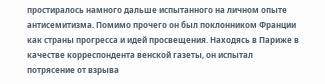простиралось намного дальше испытанного на личном опыте антисемитизма. Помимо прочего он был поклонником Франции как страны прогресса и идей просвещения. Находясь в Париже в качестве корреспондента венской газеты, он испытал потрясение от взрыва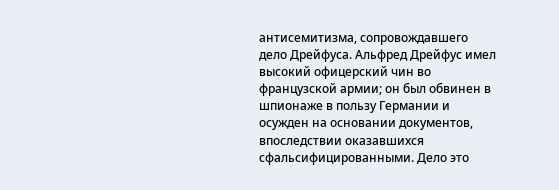антисемитизма, сопровождавшего дело Дрейфуса. Альфред Дрейфус имел высокий офицерский чин во французской армии; он был обвинен в шпионаже в пользу Германии и осужден на основании документов, впоследствии оказавшихся сфальсифицированными. Дело это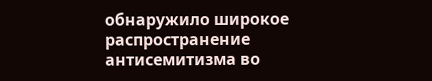обнаружило широкое распространение антисемитизма во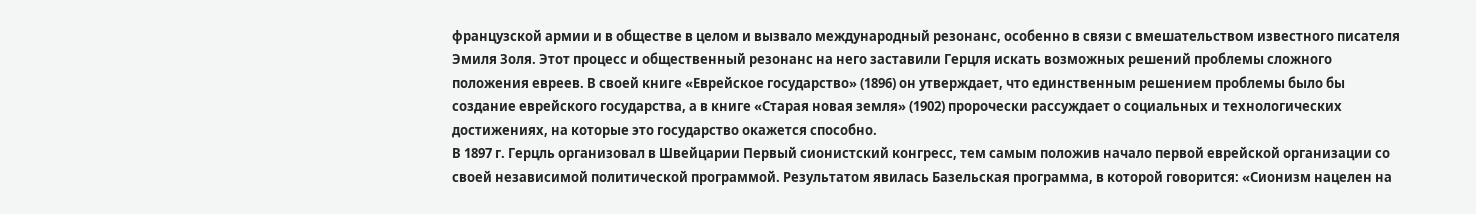французской армии и в обществе в целом и вызвало международный резонанс, особенно в связи с вмешательством известного писателя Эмиля Золя. Этот процесс и общественный резонанс на него заставили Герцля искать возможных решений проблемы сложного положения евреев. В своей книге «Еврейское государство» (1896) он утверждает, что единственным решением проблемы было бы создание еврейского государства, а в книге «Старая новая земля» (1902) пророчески рассуждает о социальных и технологических достижениях, на которые это государство окажется способно.
В 1897 г. Герцль организовал в Швейцарии Первый сионистский конгресс, тем самым положив начало первой еврейской организации со своей независимой политической программой. Результатом явилась Базельская программа, в которой говорится: «Сионизм нацелен на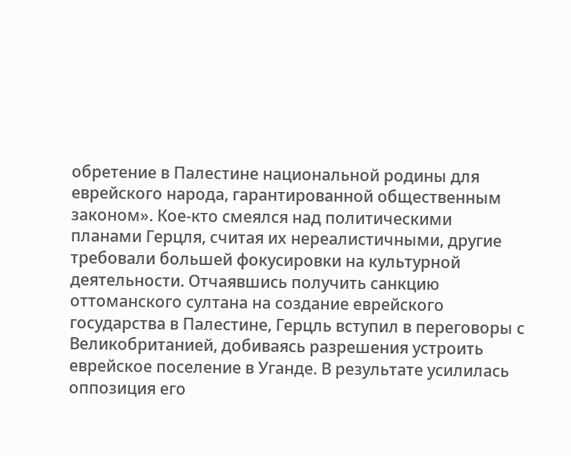обретение в Палестине национальной родины для еврейского народа, гарантированной общественным законом». Кое-кто смеялся над политическими планами Герцля, считая их нереалистичными, другие требовали большей фокусировки на культурной деятельности. Отчаявшись получить санкцию оттоманского султана на создание еврейского государства в Палестине, Герцль вступил в переговоры с Великобританией, добиваясь разрешения устроить еврейское поселение в Уганде. В результате усилилась оппозиция его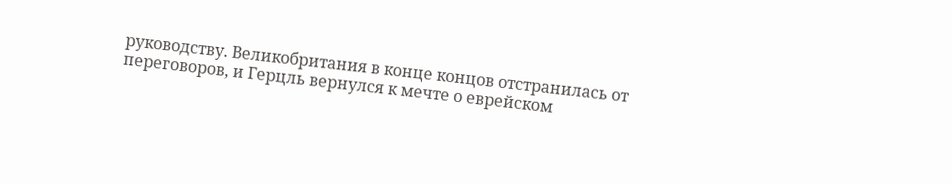руководству. Великобритания в конце концов отстранилась от переговоров, и Герцль вернулся к мечте о еврейском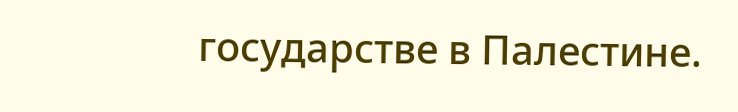государстве в Палестине.